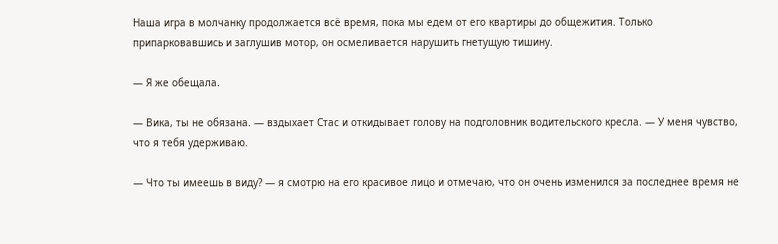Наша игра в молчанку продолжается всё время, пока мы едем от его квартиры до общежития. Только припарковавшись и заглушив мотор, он осмеливается нарушить гнетущую тишину.

― Я же обещала.

― Вика, ты не обязана. ― вздыхает Стас и откидывает голову на подголовник водительского кресла. ― У меня чувство, что я тебя удерживаю.

― Что ты имеешь в виду? ― я смотрю на его красивое лицо и отмечаю, что он очень изменился за последнее время не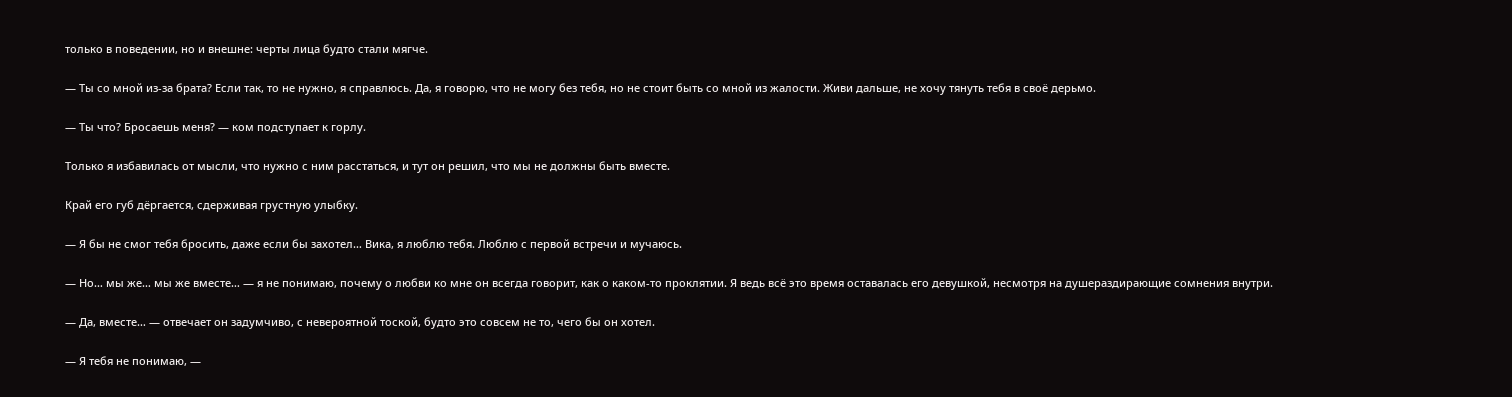только в поведении, но и внешне: черты лица будто стали мягче.

― Ты со мной из-за брата? Если так, то не нужно, я справлюсь. Да, я говорю, что не могу без тебя, но не стоит быть со мной из жалости. Живи дальше, не хочу тянуть тебя в своё дерьмо.

― Ты что? Бросаешь меня? ― ком подступает к горлу.

Только я избавилась от мысли, что нужно с ним расстаться, и тут он решил, что мы не должны быть вместе.

Край его губ дёргается, сдерживая грустную улыбку.

― Я бы не смог тебя бросить, даже если бы захотел… Вика, я люблю тебя. Люблю с первой встречи и мучаюсь.

― Но… мы же… мы же вместе… ― я не понимаю, почему о любви ко мне он всегда говорит, как о каком-то проклятии. Я ведь всё это время оставалась его девушкой, несмотря на душераздирающие сомнения внутри.

― Да, вместе… ― отвечает он задумчиво, с невероятной тоской, будто это совсем не то, чего бы он хотел.

― Я тебя не понимаю, ―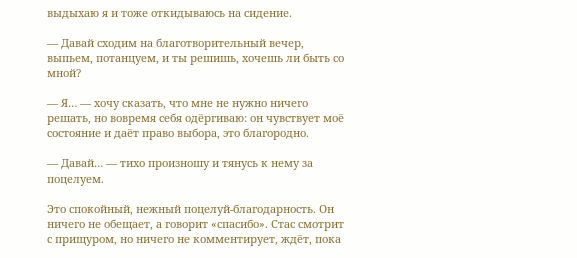выдыхаю я и тоже откидываюсь на сидение.

― Давай сходим на благотворительный вечер, выпьем, потанцуем, и ты решишь, хочешь ли быть со мной?

― Я… ― хочу сказать, что мне не нужно ничего решать, но вовремя себя одёргиваю: он чувствует моё состояние и даёт право выбора, это благородно.

― Давай… ― тихо произношу и тянусь к нему за поцелуем.

Это спокойный, нежный поцелуй-благодарность. Он ничего не обещает, а говорит «спасибо». Стас смотрит с прищуром, но ничего не комментирует, ждёт, пока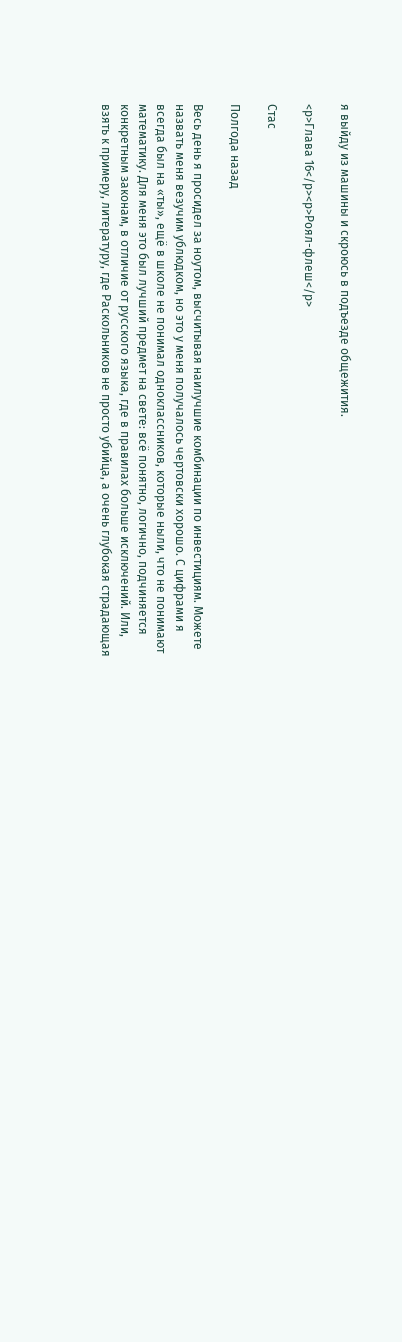я выйду из машины и скроюсь в подъезде общежития.

<p>Глава 16</p><p>Роял-флеш</p>

Стас

Полгода назад

Весь день я просидел за ноутом, высчитывая наилучшие комбинации по инвестициям. Можете назвать меня везучим ублюдком, но это у меня получалось чертовски хорошо. С цифрами я всегда был на «ты», ещё в школе не понимал одноклассников, которые ныли, что не понимают математику. Для меня это был лучший предмет на свете: всё понятно, логично, подчиняется конкретным законам, в отличие от русского языка, где в правилах больше исключений. Или, взять к примеру, литературу, где Раскольников не просто убийца, а очень глубокая страдающая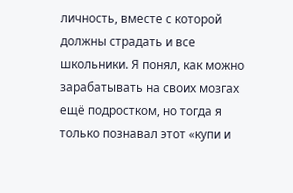личность, вместе с которой должны страдать и все школьники. Я понял, как можно зарабатывать на своих мозгах ещё подростком, но тогда я только познавал этот «купи и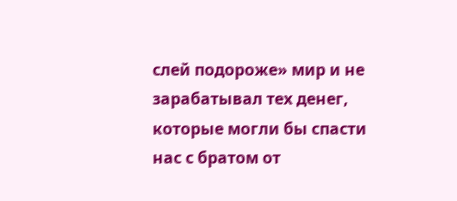слей подороже» мир и не зарабатывал тех денег, которые могли бы спасти нас с братом от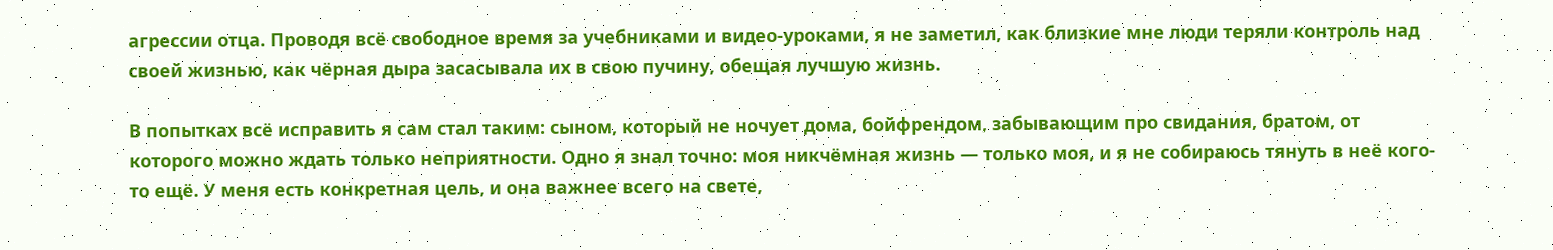агрессии отца. Проводя всё свободное время за учебниками и видео-уроками, я не заметил, как близкие мне люди теряли контроль над своей жизнью, как чёрная дыра засасывала их в свою пучину, обещая лучшую жизнь.

В попытках всё исправить я сам стал таким: сыном, который не ночует дома, бойфрендом, забывающим про свидания, братом, от которого можно ждать только неприятности. Одно я знал точно: моя никчёмная жизнь — только моя, и я не собираюсь тянуть в неё кого-то ещё. У меня есть конкретная цель, и она важнее всего на свете,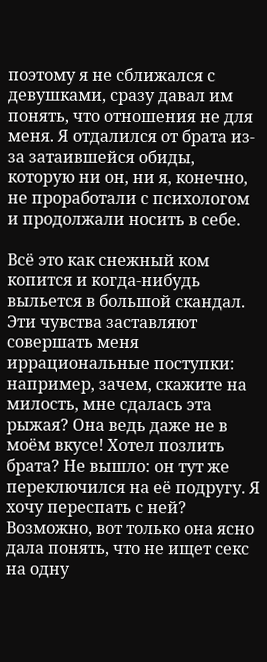поэтому я не сближался с девушками, сразу давал им понять, что отношения не для меня. Я отдалился от брата из-за затаившейся обиды, которую ни он, ни я, конечно, не проработали с психологом и продолжали носить в себе.

Всё это как снежный ком копится и когда-нибудь выльется в большой скандал. Эти чувства заставляют совершать меня иррациональные поступки: например, зачем, скажите на милость, мне сдалась эта рыжая? Она ведь даже не в моём вкусе! Хотел позлить брата? Не вышло: он тут же переключился на её подругу. Я хочу переспать с ней? Возможно, вот только она ясно дала понять, что не ищет секс на одну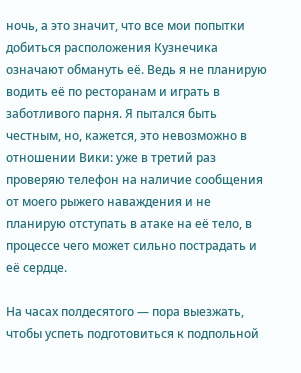ночь, а это значит, что все мои попытки добиться расположения Кузнечика означают обмануть её. Ведь я не планирую водить её по ресторанам и играть в заботливого парня. Я пытался быть честным, но, кажется, это невозможно в отношении Вики: уже в третий раз проверяю телефон на наличие сообщения от моего рыжего наваждения и не планирую отступать в атаке на её тело, в процессе чего может сильно пострадать и её сердце.

На часах полдесятого — пора выезжать, чтобы успеть подготовиться к подпольной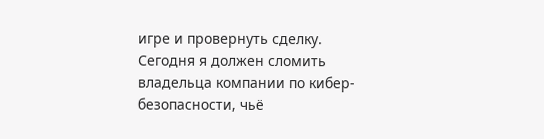игре и провернуть сделку. Сегодня я должен сломить владельца компании по кибер-безопасности, чьё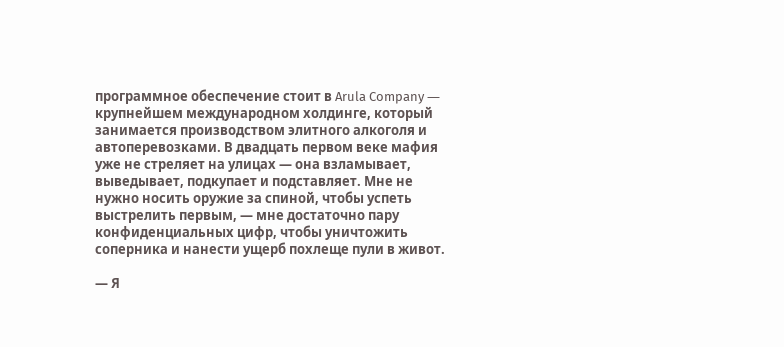программное обеспечение стоит в Arula Company ― крупнейшем международном холдинге, который занимается производством элитного алкоголя и автоперевозками. В двадцать первом веке мафия уже не стреляет на улицах ― она взламывает, выведывает, подкупает и подставляет. Мне не нужно носить оружие за спиной, чтобы успеть выстрелить первым, ― мне достаточно пару конфиденциальных цифр, чтобы уничтожить соперника и нанести ущерб похлеще пули в живот.

― Я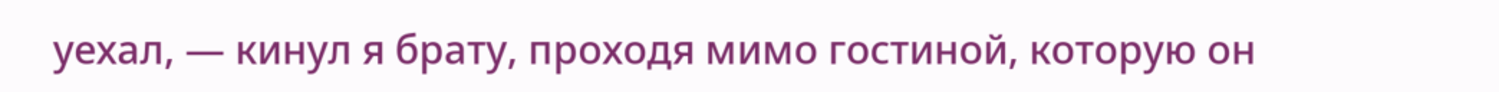уехал, ― кинул я брату, проходя мимо гостиной, которую он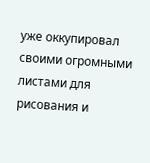уже оккупировал своими огромными листами для рисования и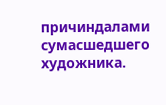причиндалами сумасшедшего художника.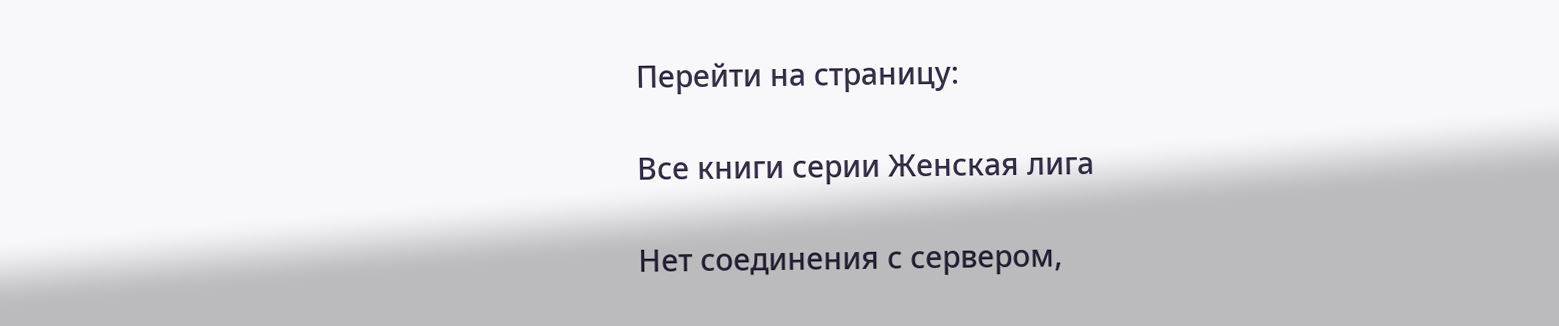Перейти на страницу:

Все книги серии Женская лига

Нет соединения с сервером,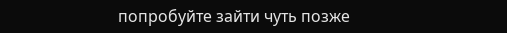попробуйте зайти чуть позже